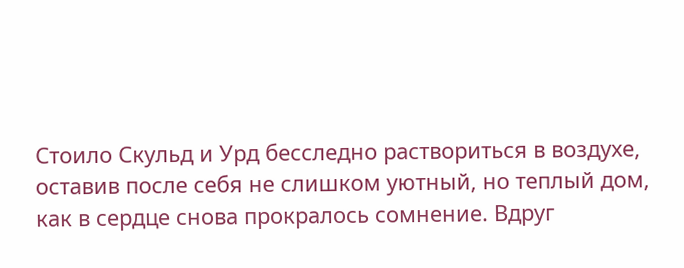Стоило Скульд и Урд бесследно раствориться в воздухе, оставив после себя не слишком уютный, но теплый дом, как в сердце снова прокралось сомнение. Вдруг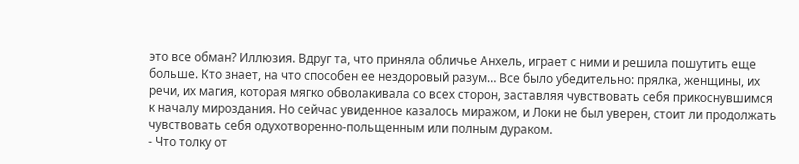это все обман? Иллюзия. Вдруг та, что приняла обличье Анхель, играет с ними и решила пошутить еще больше. Кто знает, на что способен ее нездоровый разум… Все было убедительно: прялка, женщины, их речи, их магия, которая мягко обволакивала со всех сторон, заставляя чувствовать себя прикоснувшимся к началу мироздания. Но сейчас увиденное казалось миражом, и Локи не был уверен, стоит ли продолжать чувствовать себя одухотворенно-польщенным или полным дураком.
- Что толку от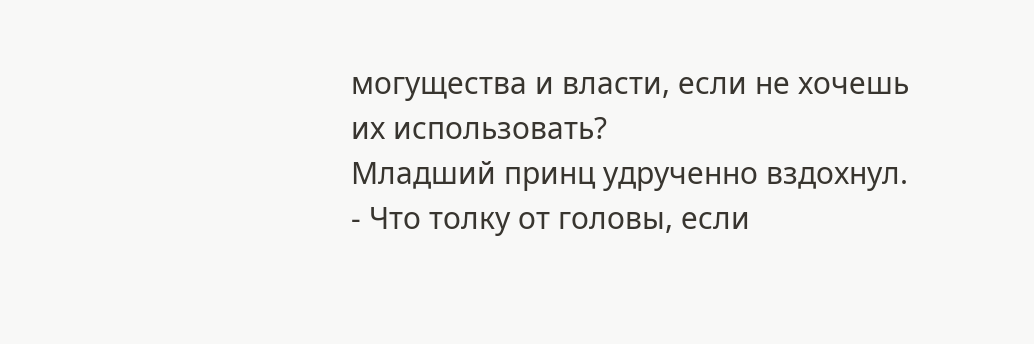могущества и власти, если не хочешь их использовать?
Младший принц удрученно вздохнул.
- Что толку от головы, если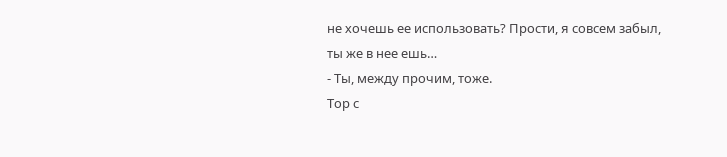не хочешь ее использовать? Прости, я совсем забыл, ты же в нее ешь…
- Ты, между прочим, тоже.
Тор с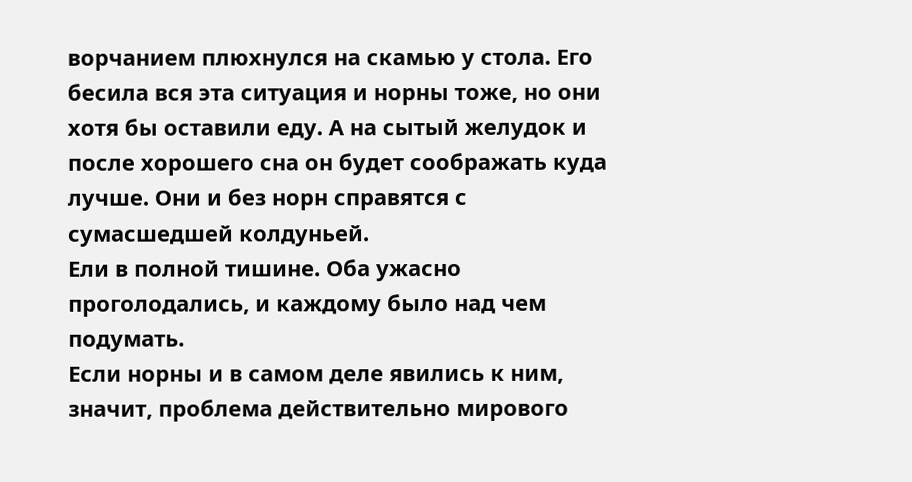ворчанием плюхнулся на скамью у стола. Его бесила вся эта ситуация и норны тоже, но они хотя бы оставили еду. А на сытый желудок и после хорошего сна он будет соображать куда лучше. Они и без норн справятся с сумасшедшей колдуньей.
Ели в полной тишине. Оба ужасно проголодались, и каждому было над чем подумать.
Если норны и в самом деле явились к ним, значит, проблема действительно мирового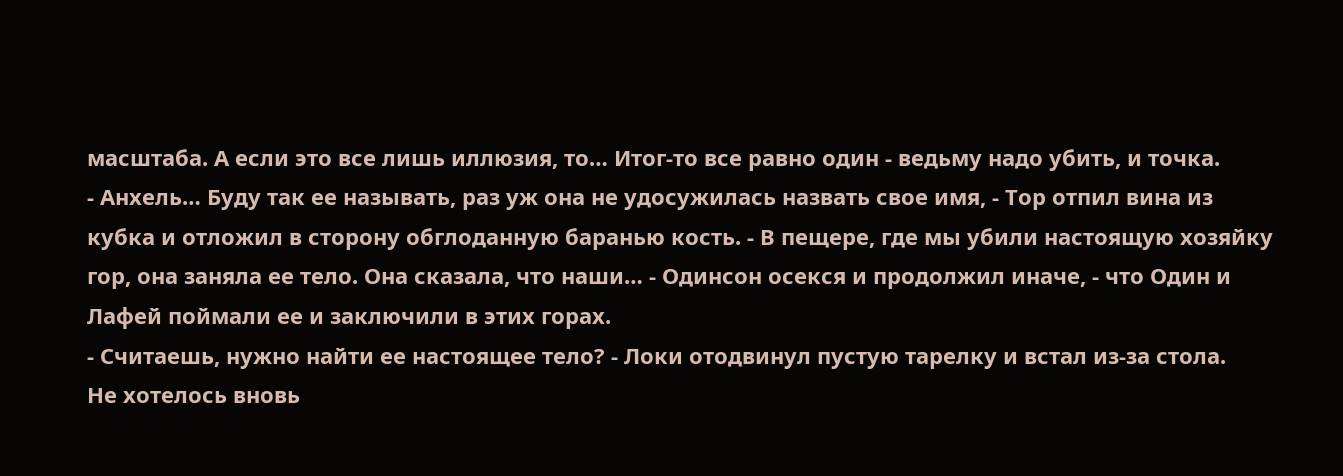масштаба. А если это все лишь иллюзия, то… Итог-то все равно один - ведьму надо убить, и точка.
- Анхель… Буду так ее называть, раз уж она не удосужилась назвать свое имя, - Тор отпил вина из кубка и отложил в сторону обглоданную баранью кость. - В пещере, где мы убили настоящую хозяйку гор, она заняла ее тело. Она сказала, что наши… - Одинсон осекся и продолжил иначе, - что Один и Лафей поймали ее и заключили в этих горах.
- Считаешь, нужно найти ее настоящее тело? - Локи отодвинул пустую тарелку и встал из-за стола.
Не хотелось вновь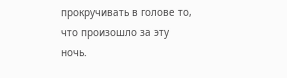прокручивать в голове то, что произошло за эту ночь.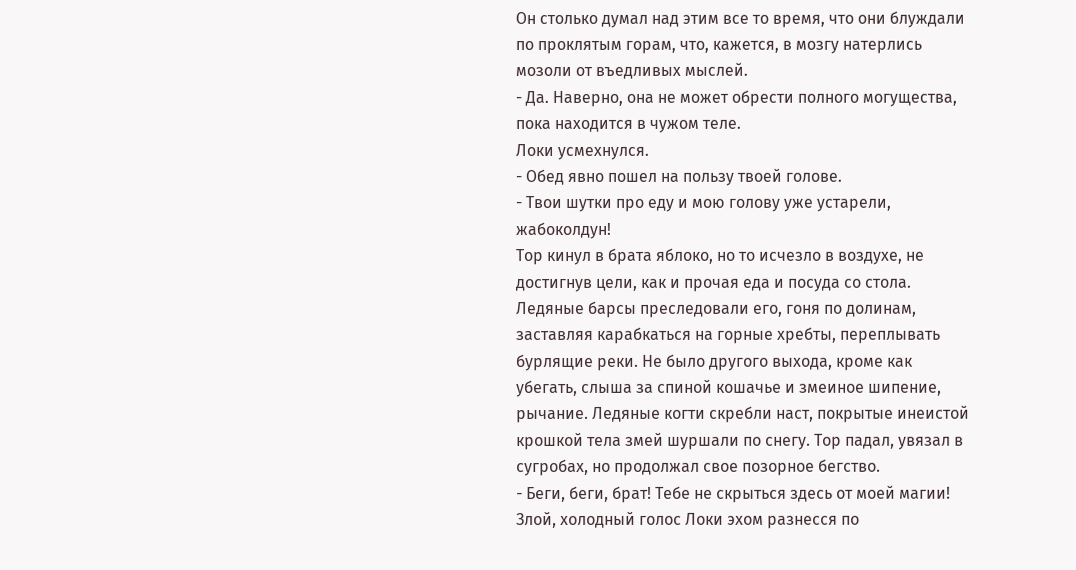Он столько думал над этим все то время, что они блуждали по проклятым горам, что, кажется, в мозгу натерлись мозоли от въедливых мыслей.
- Да. Наверно, она не может обрести полного могущества, пока находится в чужом теле.
Локи усмехнулся.
- Обед явно пошел на пользу твоей голове.
- Твои шутки про еду и мою голову уже устарели, жабоколдун!
Тор кинул в брата яблоко, но то исчезло в воздухе, не достигнув цели, как и прочая еда и посуда со стола.
Ледяные барсы преследовали его, гоня по долинам, заставляя карабкаться на горные хребты, переплывать бурлящие реки. Не было другого выхода, кроме как убегать, слыша за спиной кошачье и змеиное шипение, рычание. Ледяные когти скребли наст, покрытые инеистой крошкой тела змей шуршали по снегу. Тор падал, увязал в сугробах, но продолжал свое позорное бегство.
- Беги, беги, брат! Тебе не скрыться здесь от моей магии!
Злой, холодный голос Локи эхом разнесся по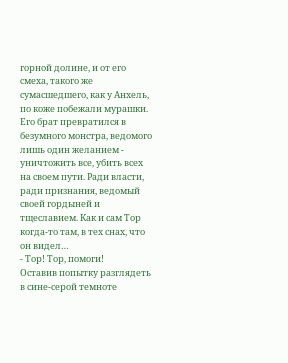горной долине, и от его смеха, такого же сумасшедшего, как у Анхель, по коже побежали мурашки. Его брат превратился в безумного монстра, ведомого лишь один желанием - уничтожить все, убить всех на своем пути. Ради власти, ради признания, ведомый своей гордыней и тщеславием. Как и сам Тор когда-то там, в тех снах, что он видел…
- Тор! Тор, помоги!
Оставив попытку разглядеть в сине-серой темноте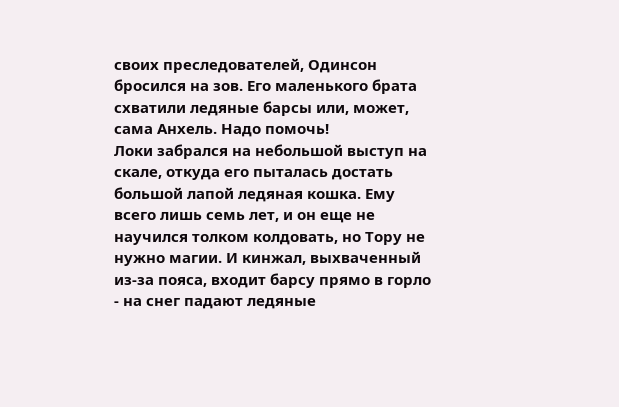своих преследователей, Одинсон бросился на зов. Его маленького брата схватили ледяные барсы или, может, сама Анхель. Надо помочь!
Локи забрался на небольшой выступ на скале, откуда его пыталась достать большой лапой ледяная кошка. Ему всего лишь семь лет, и он еще не научился толком колдовать, но Тору не нужно магии. И кинжал, выхваченный из-за пояса, входит барсу прямо в горло - на снег падают ледяные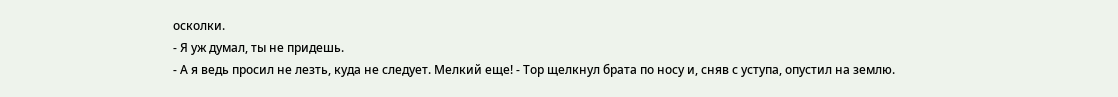осколки.
- Я уж думал, ты не придешь.
- А я ведь просил не лезть, куда не следует. Мелкий еще! - Тор щелкнул брата по носу и, сняв с уступа, опустил на землю.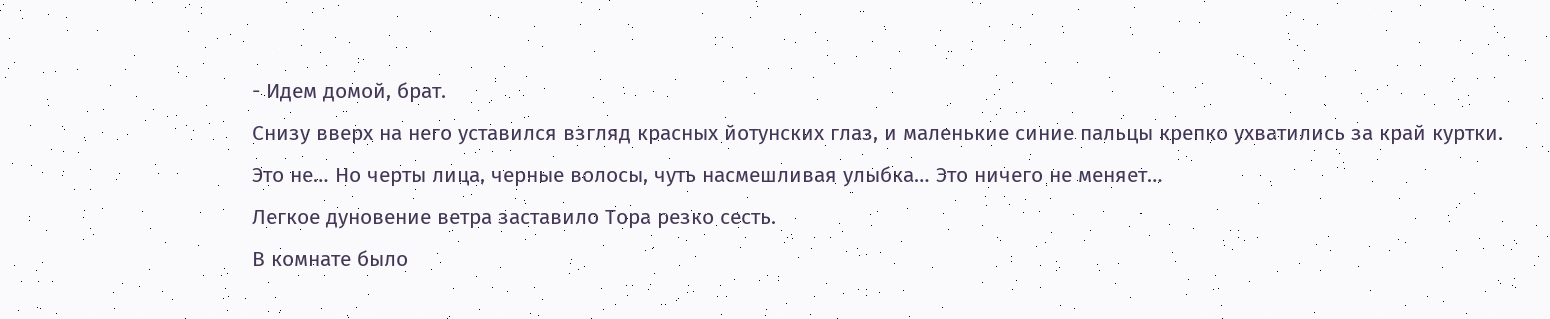- Идем домой, брат.
Снизу вверх на него уставился взгляд красных йотунских глаз, и маленькие синие пальцы крепко ухватились за край куртки. Это не… Но черты лица, черные волосы, чуть насмешливая улыбка… Это ничего не меняет…
Легкое дуновение ветра заставило Тора резко сесть.
В комнате было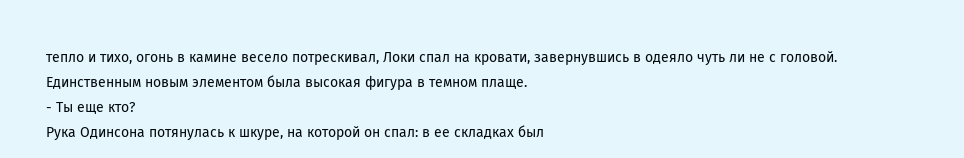тепло и тихо, огонь в камине весело потрескивал, Локи спал на кровати, завернувшись в одеяло чуть ли не с головой. Единственным новым элементом была высокая фигура в темном плаще.
- Ты еще кто?
Рука Одинсона потянулась к шкуре, на которой он спал: в ее складках был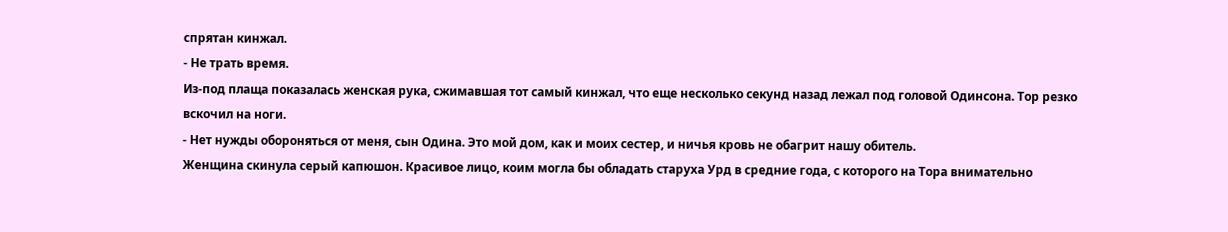спрятан кинжал.
- Не трать время.
Из-под плаща показалась женская рука, сжимавшая тот самый кинжал, что еще несколько секунд назад лежал под головой Одинсона. Тор резко вскочил на ноги.
- Нет нужды обороняться от меня, сын Одина. Это мой дом, как и моих сестер, и ничья кровь не обагрит нашу обитель.
Женщина скинула серый капюшон. Красивое лицо, коим могла бы обладать старуха Урд в средние года, с которого на Тора внимательно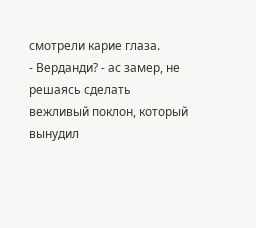смотрели карие глаза.
- Верданди? - ас замер, не решаясь сделать вежливый поклон, который вынудил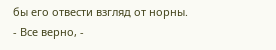бы его отвести взгляд от норны.
- Все верно, -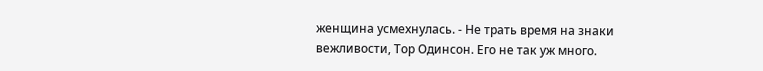женщина усмехнулась. - Не трать время на знаки вежливости, Тор Одинсон. Его не так уж много.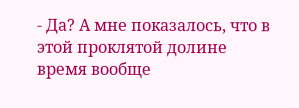- Да? А мне показалось, что в этой проклятой долине время вообще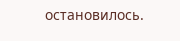остановилось.